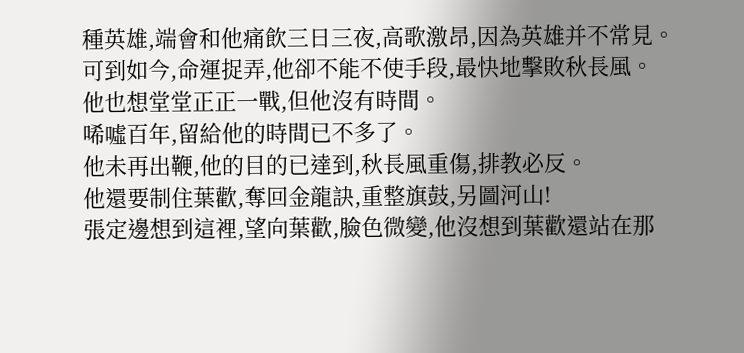種英雄,端會和他痛飲三日三夜,高歌激昂,因為英雄并不常見。
可到如今,命運捉弄,他卻不能不使手段,最快地擊敗秋長風。
他也想堂堂正正一戰,但他沒有時間。
唏噓百年,留給他的時間已不多了。
他未再出鞭,他的目的已達到,秋長風重傷,排教必反。
他還要制住葉歡,奪回金龍訣,重整旗鼓,另圖河山!
張定邊想到這裡,望向葉歡,臉色微變,他沒想到葉歡還站在那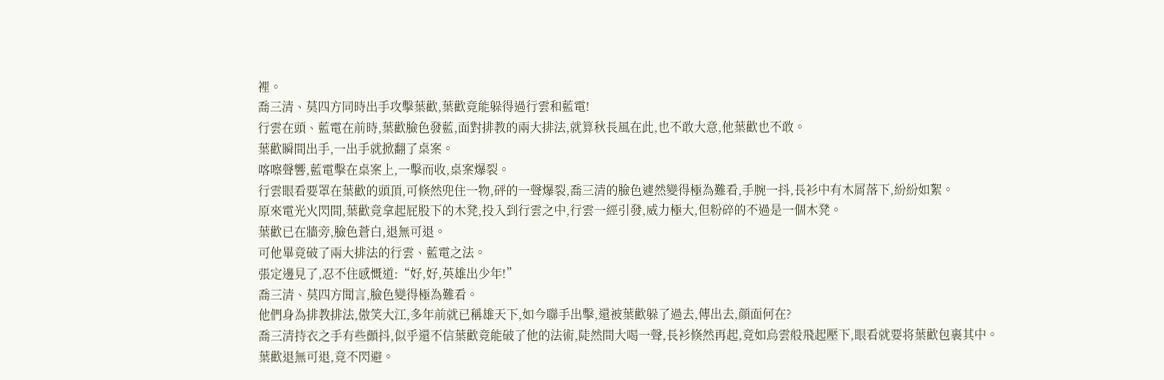裡。
喬三清、莫四方同時出手攻擊葉歡,葉歡竟能躲得過行雲和藍電!
行雲在頭、藍電在前時,葉歡臉色發藍,面對排教的兩大排法,就算秋長風在此,也不敢大意,他葉歡也不敢。
葉歡瞬間出手,一出手就掀翻了桌案。
喀嚓聲響,藍電擊在桌案上,一擊而收,桌案爆裂。
行雲眼看要罩在葉歡的頭頂,可倏然兜住一物,砰的一聲爆裂,喬三清的臉色遽然變得極為難看,手腕一抖,長衫中有木屑落下,紛紛如絮。
原來電光火閃間,葉歡竟拿起屁股下的木凳,投入到行雲之中,行雲一經引發,威力極大,但粉碎的不過是一個木凳。
葉歡已在牆旁,臉色蒼白,退無可退。
可他畢竟破了兩大排法的行雲、藍電之法。
張定邊見了,忍不住感慨道:“好,好,英雄出少年!”
喬三清、莫四方聞言,臉色變得極為難看。
他們身為排教排法,傲笑大江,多年前就已稱雄天下,如今聯手出擊,還被葉歡躲了過去,傳出去,顔面何在?
喬三清持衣之手有些顫抖,似乎還不信葉歡竟能破了他的法術,陡然間大喝一聲,長衫倏然再起,竟如烏雲般飛起壓下,眼看就要将葉歡包裹其中。
葉歡退無可退,竟不閃避。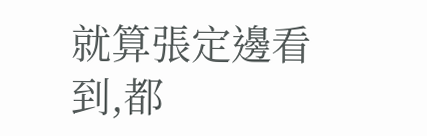就算張定邊看到,都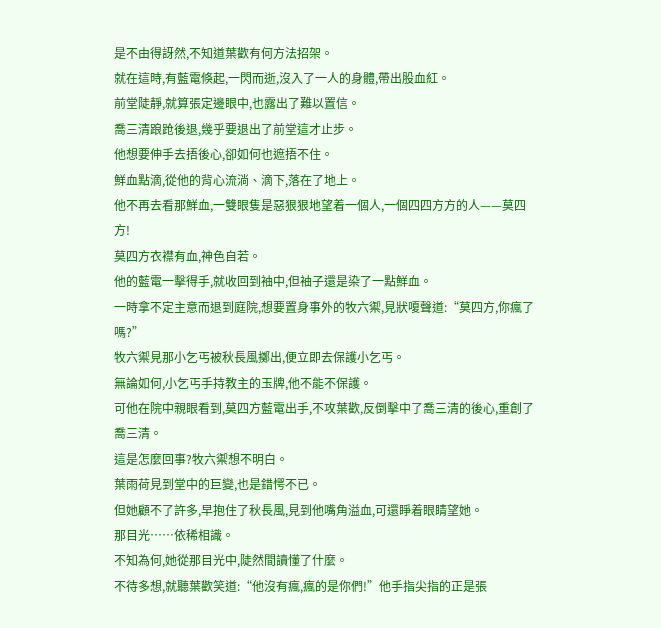是不由得訝然,不知道葉歡有何方法招架。
就在這時,有藍電倏起,一閃而逝,沒入了一人的身體,帶出股血紅。
前堂陡靜,就算張定邊眼中,也露出了難以置信。
喬三清踉跄後退,幾乎要退出了前堂這才止步。
他想要伸手去捂後心,卻如何也遮捂不住。
鮮血點滴,從他的背心流淌、滴下,落在了地上。
他不再去看那鮮血,一雙眼隻是惡狠狠地望着一個人,一個四四方方的人——莫四方!
莫四方衣襟有血,神色自若。
他的藍電一擊得手,就收回到袖中,但袖子還是染了一點鮮血。
一時拿不定主意而退到庭院,想要置身事外的牧六禦,見狀嗄聲道:“莫四方,你瘋了嗎?”
牧六禦見那小乞丐被秋長風擲出,便立即去保護小乞丐。
無論如何,小乞丐手持教主的玉牌,他不能不保護。
可他在院中親眼看到,莫四方藍電出手,不攻葉歡,反倒擊中了喬三清的後心,重創了喬三清。
這是怎麼回事?牧六禦想不明白。
葉雨荷見到堂中的巨變,也是錯愕不已。
但她顧不了許多,早抱住了秋長風,見到他嘴角溢血,可還睜着眼睛望她。
那目光……依稀相識。
不知為何,她從那目光中,陡然間讀懂了什麼。
不待多想,就聽葉歡笑道:“他沒有瘋,瘋的是你們!”他手指尖指的正是張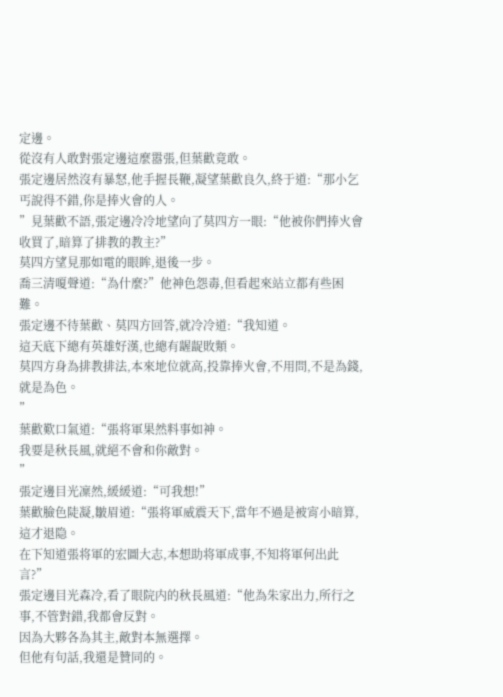定邊。
從沒有人敢對張定邊這麼嚣張,但葉歡竟敢。
張定邊居然沒有暴怒,他手握長鞭,凝望葉歡良久,終于道:“那小乞丐說得不錯,你是捧火會的人。
”見葉歡不語,張定邊冷冷地望向了莫四方一眼:“他被你們捧火會收買了,暗算了排教的教主?”
莫四方望見那如電的眼眸,退後一步。
喬三清嗄聲道:“為什麼?”他神色怨毒,但看起來站立都有些困難。
張定邊不待葉歡、莫四方回答,就冷冷道:“我知道。
這天底下總有英雄好漢,也總有龌龊敗類。
莫四方身為排教排法,本來地位就高,投靠捧火會,不用問,不是為錢,就是為色。
”
葉歡歎口氣道:“張将軍果然料事如神。
我要是秋長風,就絕不會和你敵對。
”
張定邊目光凜然,緩緩道:“可我想!”
葉歡臉色陡凝,皺眉道:“張将軍威震天下,當年不過是被宵小暗算,這才退隐。
在下知道張将軍的宏圖大志,本想助将軍成事,不知将軍何出此言?”
張定邊目光森冷,看了眼院内的秋長風道:“他為朱家出力,所行之事,不管對錯,我都會反對。
因為大夥各為其主,敵對本無選擇。
但他有句話,我還是贊同的。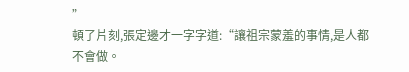”
頓了片刻,張定邊才一字字道:“讓祖宗蒙羞的事情,是人都不會做。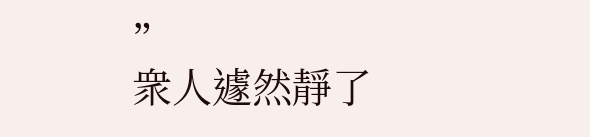”
衆人遽然靜了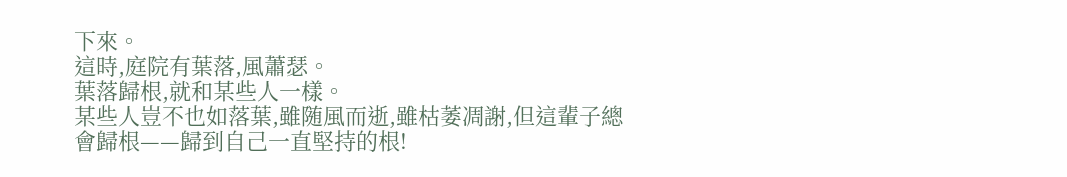下來。
這時,庭院有葉落,風蕭瑟。
葉落歸根,就和某些人一樣。
某些人豈不也如落葉,雖随風而逝,雖枯萎凋謝,但這輩子總會歸根——歸到自己一直堅持的根!